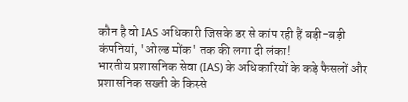कौन है वो IAS अधिकारी जिसके डर से कांप रही हैं बड़ी-बड़ी कंपनियां, 'ओल्ड मोंक' तक की लगा दी लंका!
भारतीय प्रशासनिक सेवा (IAS) के अधिकारियों के कड़े फैसलों और प्रशासनिक सख्ती के किस्से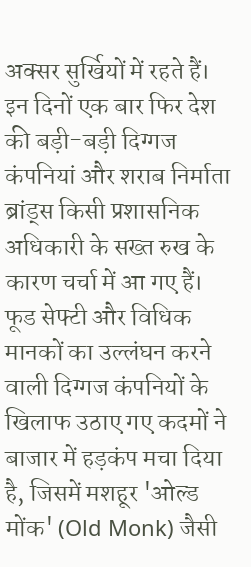अक्सर सुर्खियों में रहते हैं। इन दिनों एक बार फिर देश की बड़ी-बड़ी दिग्गज कंपनियां और शराब निर्माता ब्रांड्स किसी प्रशासनिक अधिकारी के सख्त रुख के कारण चर्चा में आ गए हैं। फूड सेफ्टी और विधिक मानकों का उल्लंघन करने वाली दिग्गज कंपनियों के खिलाफ उठाए गए कदमों ने बाजार में हड़कंप मचा दिया है, जिसमें मशहूर 'ओल्ड मोंक' (Old Monk) जैसी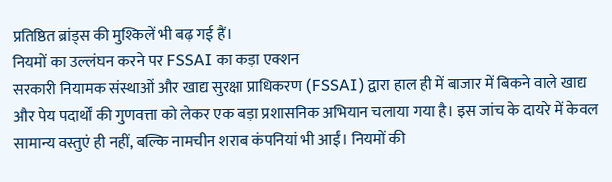प्रतिष्ठित ब्रांड्स की मुश्किलें भी बढ़ गई हैं।
नियमों का उल्लंघन करने पर FSSAI का कड़ा एक्शन
सरकारी नियामक संस्थाओं और खाद्य सुरक्षा प्राधिकरण (FSSAI) द्वारा हाल ही में बाजार में बिकने वाले खाद्य और पेय पदार्थों की गुणवत्ता को लेकर एक बड़ा प्रशासनिक अभियान चलाया गया है। इस जांच के दायरे में केवल सामान्य वस्तुएं ही नहीं, बल्कि नामचीन शराब कंपनियां भी आईं। नियमों की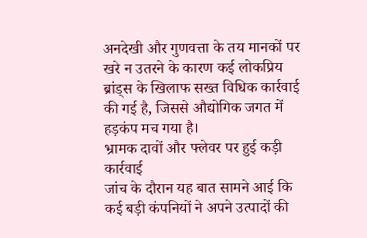अनदेखी और गुणवत्ता के तय मानकों पर खरे न उतरने के कारण कई लोकप्रिय ब्रांड्स के खिलाफ सख्त विधिक कार्रवाई की गई है, जिससे औद्योगिक जगत में हड़कंप मच गया है।
भ्रामक दावों और फ्लेवर पर हुई कड़ी कार्रवाई
जांच के दौरान यह बात सामने आई कि कई बड़ी कंपनियों ने अपने उत्पादों की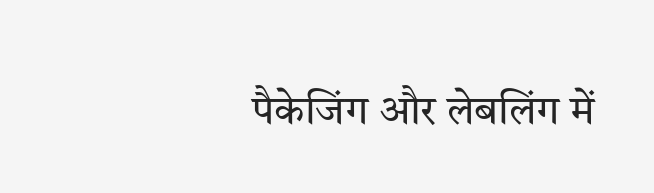पैकेजिंग और लेबलिंग में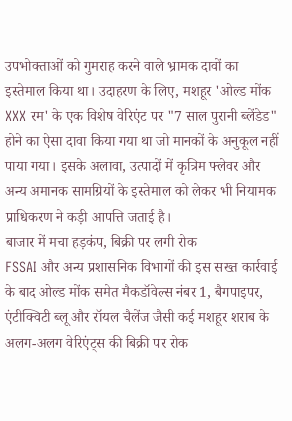उपभोक्ताओं को गुमराह करने वाले भ्रामक दावों का इस्तेमाल किया था। उदाहरण के लिए, मशहूर 'ओल्ड मोंक XXX रम' के एक विशेष वेरिएंट पर "7 साल पुरानी ब्लेंडेड" होने का ऐसा दावा किया गया था जो मानकों के अनुकूल नहीं पाया गया। इसके अलावा, उत्पादों में कृत्रिम फ्लेवर और अन्य अमानक सामग्रियों के इस्तेमाल को लेकर भी नियामक प्राधिकरण ने कड़ी आपत्ति जताई है।
बाजार में मचा हड़कंप, बिक्री पर लगी रोक
FSSAI और अन्य प्रशासनिक विभागों की इस सख्त कार्रवाई के बाद ओल्ड मोंक समेत मैकडॉवेल्स नंबर 1, बैगपाइपर, एंटीक्विटी ब्लू और रॉयल चैलेंज जैसी कई मशहूर शराब के अलग-अलग वेरिएंट्स की बिक्री पर रोक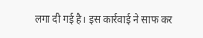लगा दी गई है। इस कार्रवाई ने साफ कर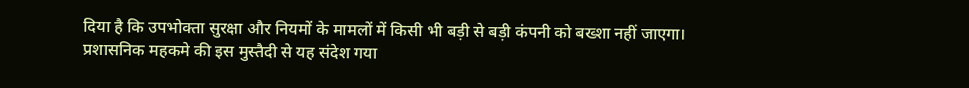दिया है कि उपभोक्ता सुरक्षा और नियमों के मामलों में किसी भी बड़ी से बड़ी कंपनी को बख्शा नहीं जाएगा। प्रशासनिक महकमे की इस मुस्तैदी से यह संदेश गया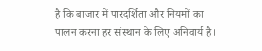है कि बाजार में पारदर्शिता और नियमों का पालन करना हर संस्थान के लिए अनिवार्य है।